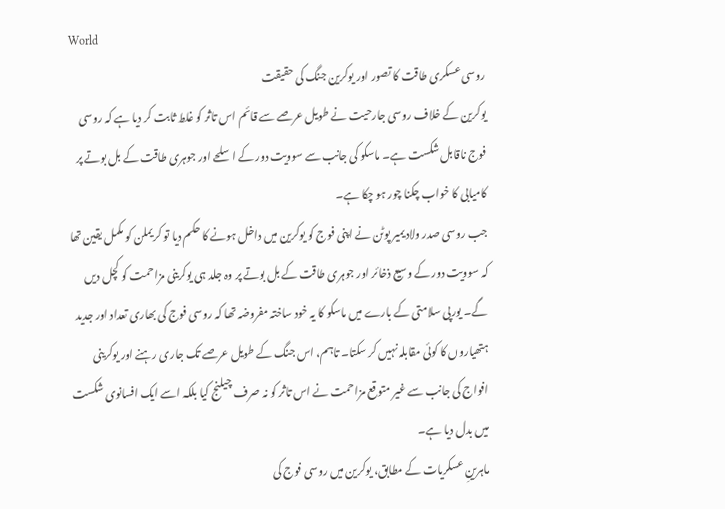World
روسی عسکری طاقت کا تصور اور یوکرین جنگ کی حقیقت
یوکرین کے خلاف روسی جارحیت نے طویل عرصے سے قائم اس تاثر کو غلط ثابت کر دیا ہے کہ روسی فوج ناقابل شکست ہے۔ ماسکو کی جانب سے سوویت دور کے اسلحے اور جوہری طاقت کے بل بوتے پر کامیابی کا خواب چکنا چور ہو چکا ہے۔
جب روسی صدر ولادیمیر پوٹن نے اپنی فوج کو یوکرین میں داخل ہونے کا حکم دیا تو کریملن کو مکمل یقین تھا کہ سوویت دور کے وسیع ذخائر اور جوہری طاقت کے بل بوتے پر وہ جلد ہی یوکرینی مزاحمت کو کچل دیں گے۔ یورپی سلامتی کے بارے میں ماسکو کا یہ خود ساختہ مفروضہ تھا کہ روسی فوج کی بھاری تعداد اور جدید ہتھیاروں کا کوئی مقابلہ نہیں کر سکتا۔ تاہم، اس جنگ کے طویل عرصے تک جاری رہنے اور یوکرینی افواج کی جانب سے غیر متوقع مزاحمت نے اس تاثر کو نہ صرف چیلنج کیا بلکہ اسے ایک افسانوی شکست میں بدل دیا ہے۔
ماہرینِ عسکریات کے مطابق، یوکرین میں روسی فوج کی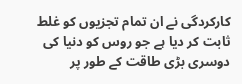کارکردگی نے ان تمام تجزیوں کو غلط ثابت کر دیا ہے جو روس کو دنیا کی دوسری بڑی طاقت کے طور پر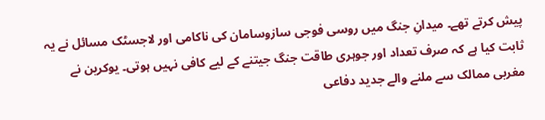پیش کرتے تھے۔ میدانِ جنگ میں روسی فوجی سازوسامان کی ناکامی اور لاجسٹک مسائل نے یہ ثابت کیا ہے کہ صرف تعداد اور جوہری طاقت جنگ جیتنے کے لیے کافی نہیں ہوتی۔ یوکرین نے مغربی ممالک سے ملنے والے جدید دفاعی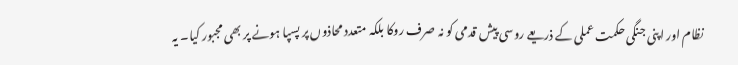نظام اور اپنی جنگی حکمت عملی کے ذریعے روسی پیش قدمی کو نہ صرف روکا بلکہ متعدد محاذوں پر پسپا ہونے پر بھی مجبور کیا۔ یہ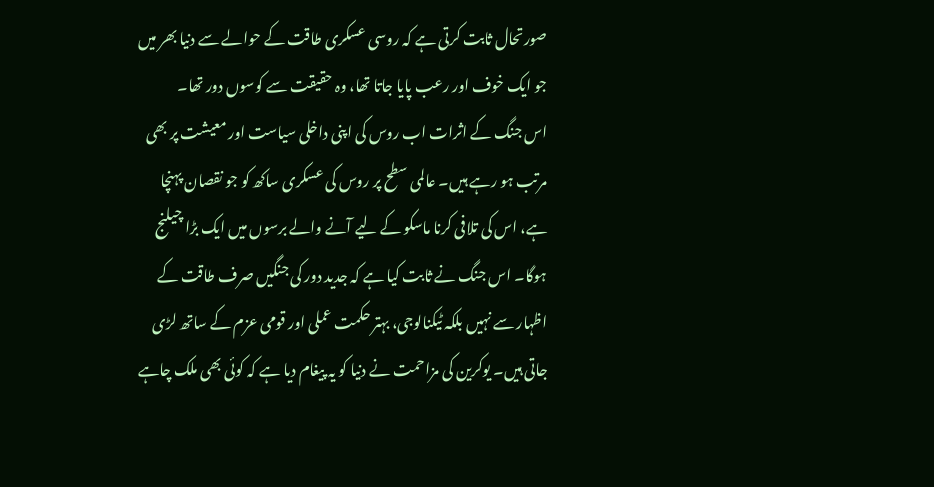صورتحال ثابت کرتی ہے کہ روسی عسکری طاقت کے حوالے سے دنیا بھر میں جو ایک خوف اور رعب پایا جاتا تھا، وہ حقیقت سے کوسوں دور تھا۔
اس جنگ کے اثرات اب روس کی اپنی داخلی سیاست اور معیشت پر بھی مرتب ہو رہے ہیں۔ عالمی سطح پر روس کی عسکری ساکھ کو جو نقصان پہنچا ہے، اس کی تلافی کرنا ماسکو کے لیے آنے والے برسوں میں ایک بڑا چیلنج ہوگا۔ اس جنگ نے ثابت کیا ہے کہ جدید دور کی جنگیں صرف طاقت کے اظہار سے نہیں بلکہ ٹیکنالوجی، بہتر حکمت عملی اور قومی عزم کے ساتھ لڑی جاتی ہیں۔ یوکرین کی مزاحمت نے دنیا کو یہ پیغام دیا ہے کہ کوئی بھی ملک چاہے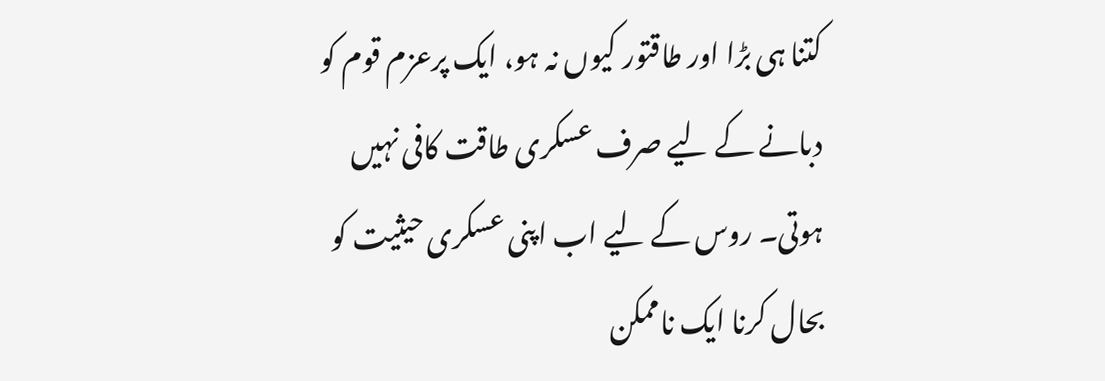کتنا ہی بڑا اور طاقتور کیوں نہ ہو، ایک پرعزم قوم کو دبانے کے لیے صرف عسکری طاقت کافی نہیں ہوتی۔ روس کے لیے اب اپنی عسکری حیثیت کو بحال کرنا ایک ناممکن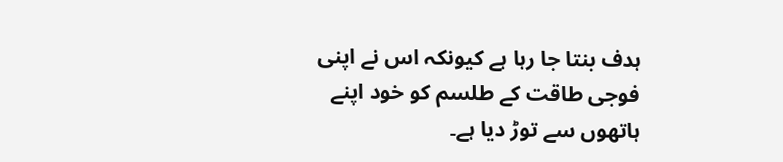ہدف بنتا جا رہا ہے کیونکہ اس نے اپنی فوجی طاقت کے طلسم کو خود اپنے ہاتھوں سے توڑ دیا ہے۔